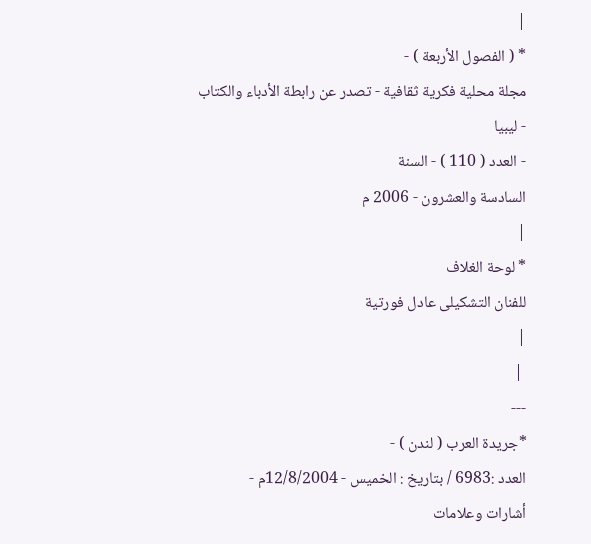|
* ( الفصول الأربعة ) -
مجلة محلية فكرية ثقافية - تصدر عن رابطة الأدباء والكتاب - ليبيا
- العدد ( 110 ) - السنة
السادسة والعشرون - 2006 م
|
* لوحة الغلاف
للفنان التشكيلى عادل فورتية
|
 |
---
*جريدة العرب ( لندن ) -
العدد :6983 / بتاريخ : الخميس - 12/8/2004م -
أشارات وعلامات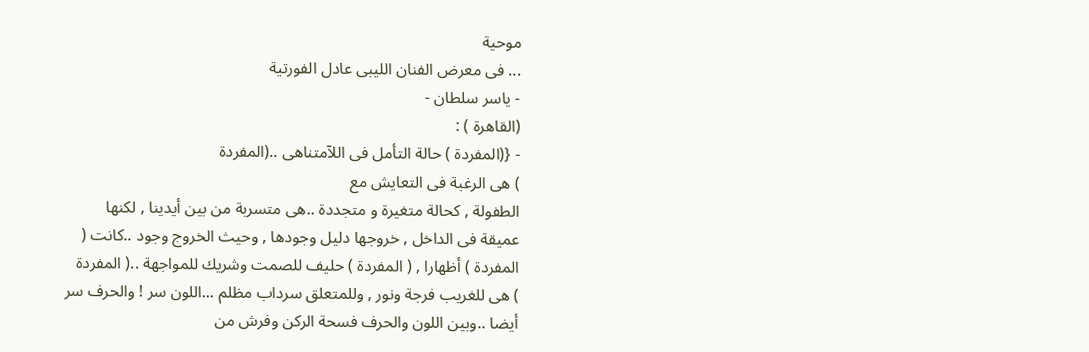موحية
... فى معرض الفنان الليبى عادل الفورتية
- ياسر سلطان -
(القاهرة ) :
- {(المفردة ) حالة التأمل فى اللآمتناهى ..(المفردة
) هى الرغبة فى التعايش مع
الطفولة , كحالة متغيرة و متجددة ..هى متسربة من بين أيدينا , لكنها
عميقة فى الداخل , خروجها دليل وجودها , وحيث الخروج وجود ..كانت (
المفردة ) أظهارا , ( المفردة ) حليف للصمت وشريك للمواجهة ..( المفردة
) هى للغريب فرجة ونور , وللمتعلق سرداب مظلم ...اللون سر ! والحرف سر
أيضا ..وبين اللون والحرف فسحة الركن وفرش من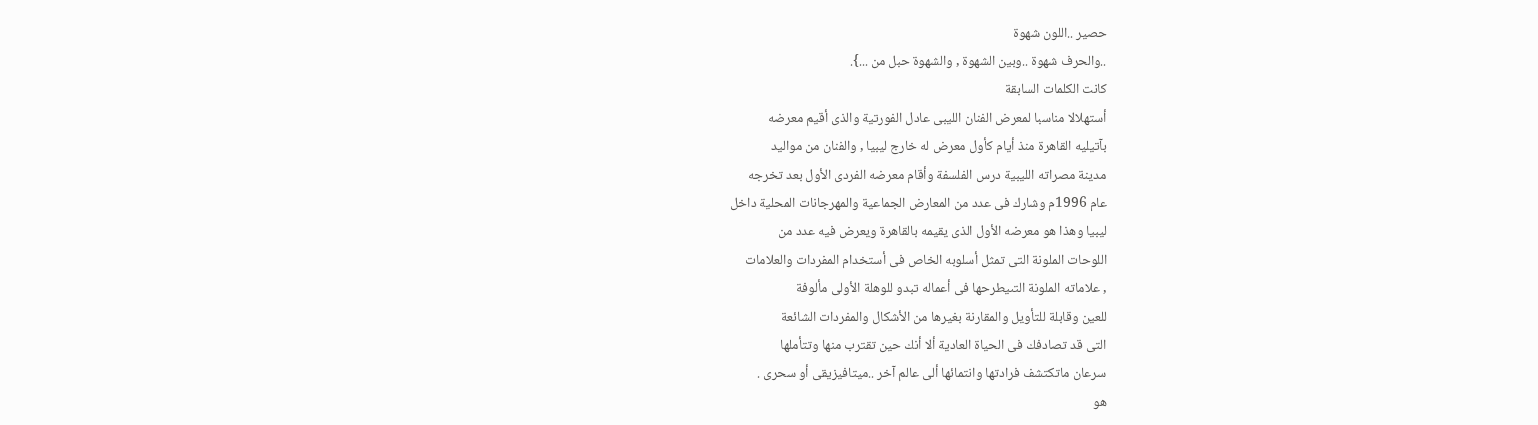حصير ..اللون شهوة
..والحرف شهوة ..وبين الشهوة , والشهوة حبل من ...}.
كانت الكلمات السابقة
أستهلالا مناسبا لمعرض الفنان الليبى عادل الفورتية والذى أقيم معرضه
بآتيليه القاهرة منذ أيام كأول معرض له خارج ليبيا , والفنان من مواليد
مدينة مصراته الليبية درس الفلسفة وأقام معرضه الفردى الأول بعد تخرجه
عام 1996م وشارك فى عدد من المعارض الجماعية والمهرجانات المحلية داخل
ليبيا وهذا هو معرضه الأول الذى يقيمه بالقاهرة ويعرض فيه عدد من
اللوحات الملونة التى تمثل أسلوبه الخاص فى أستخدام المفردات والعلامات
, علاماته الملونة التىيطرحها فى أعماله تبدو للوهلة الأولى مألوفة
للعين وقابلة للتأويل والمقارنة بغيرها من الأشكال والمفردات الشائعة
التى قد تصادفك فى الحياة العادية ألا أنك حين تقترب منها وتتأملها
سرعان ماتكتشف فرادتها وانتمائها ألى عالم آخر ..ميتافيزيقى أو سحرى .
هو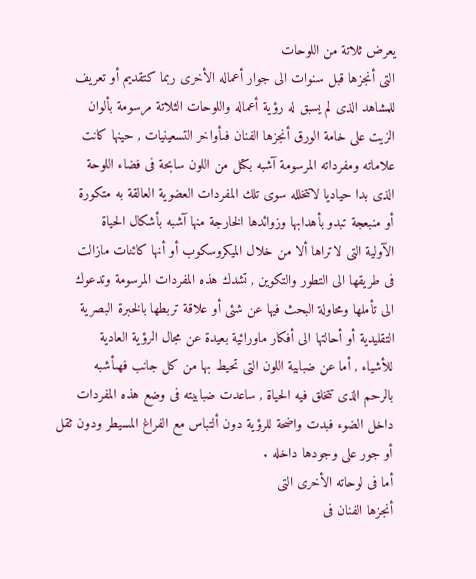يعرض ثلاتة من اللوحات
التى أنجزها قبل سنوات الى جوار أعماله الأخرى ربما كتقديم أو تعريف
للمشاهد الذى لم يسبق له رؤية أعماله واللوحات الثلاتة مرسومة بألوان
الزيت على خامة الورق أنجزها الفنان فىأواخر التسعينيات , حينها كانت
علاماته ومفرداته المرسومة آشبه بكتل من اللون سابحة فى فضاء اللوحة
الذى بدا حياديا لاتتخلله سوى تلك المفردات العضوية العالقة به متكورة
أو منبعجة تبدو بأهدابها وزوائدها الخارجة منها آشبه بأشكال الحياة
الآولية التى لاتراها ألا من خلال الميكروسكوب أو أنها كائنات مازالت
فى طريقها الى التطور والتكوين , تشدك هذه المفردات المرسومة وتدعوك
الى تأملها ومحاولة البحث فيها عن شئى أو علاقة تربطها بالخبرة البصرية
التقليدية أو أحالتها الى أفكار ماورائية بعيدة عن مجال الرؤية العادية
للأشياء , أما عن ضبابية اللون التى تحيط بها من كل جانب فهىأشبه
بالرحم الذى تتخلق فيه الحياة , ساعدت ضبابيته فى وضع هذه المفردات
داخل الضوء فبدت واضحة للرؤية دون ألتباس مع الفراغ المسيطر ودون ثقل
أو جور على وجودها داخله .
أما فى لوحاته الأخرى التى
أنجزها الفنان فى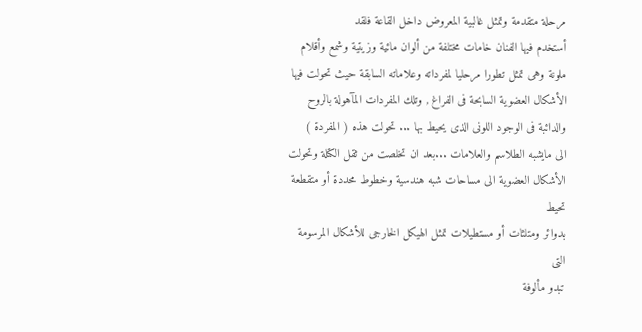مرحلة متقدمة وتمثل غالبية المعروض داخل القاعة فلقد
أستخدم فيها الفنان خامات مختلفة من ألوان مائية وزيتية وشمع وأقلام
ملونة وهى تمثل تطورا مرحليا لمفرداته وعلاماته السابقة حيث تحولت فيها
الأشكال العضوية السابحة فى الفراغ , وتلك المفردات المآهولة بالروح
والدائبة فى الوجود اللونى الذى يحيط بها ... تحولت هذه ( المفردة )
الى مايشبه الطلاسم والعلامات ...بعد ان تخلصت من ثقل الكتلة وتحولت
الأشكال العضوية الى مساحات شبه هندسية وخطوط محددة أو متقطعة تحيط
بدوائر ومتلثات أو مستطيلات تمثل الهيكل الخارجى للأشكال المرسومة التى
تبدو مألوفة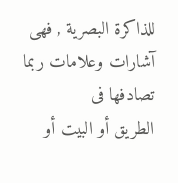للذاكرة البصرية , فهى آشارات وعلامات ربما تصادفها فى
الطريق أو البيت أو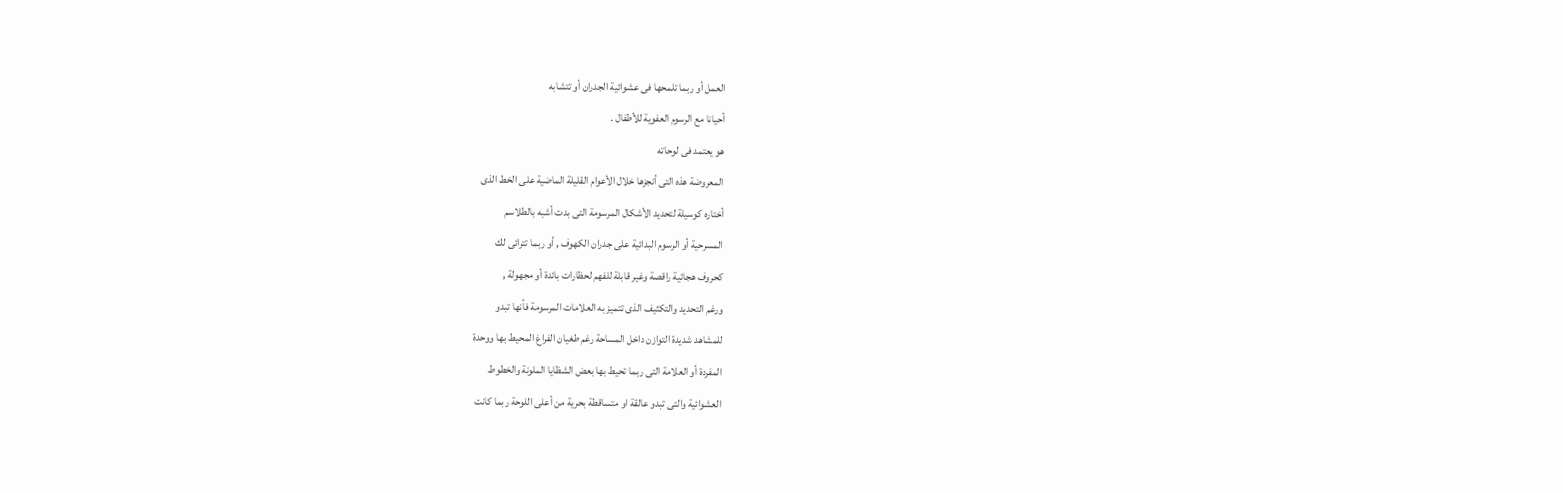العمل أو ربما تلمحها فى عشوائية الجدران أو تتشابه
أحيانا مع الرسوم العفوية للأطفال .
هو يعتمد فى لوحاته
المعروضة هذه التى أنجزها خلال الأعوام القليلة الماضية على الخط الذى
أختاره كوسيلة لتحديد الأشكال المرسومة التى بدت أشبه بالطلاسم
المسرحية أو الرسوم البدائية على جدران الكهوف , أو ربما تترائى لك
كحروف هجائية راقصة وغير قابلة للفهم لحظارات بائدة أو مجهولة ,
ورغم التحديد والتكثيف الذى تتميز به العلامات المرسومة فأنها تبدو
للمشاهد شديدة التوازن داخل المساحة رغم طغيان الفراغ المحيط بها ووحدة
المفردة أو العلامة التى ربما تحيط بها بعض الشظايا الملونة والخطوط
العشوائية والتى تبدو عالقة او متساقطة بحرية من أعلى اللوحة ربما كانت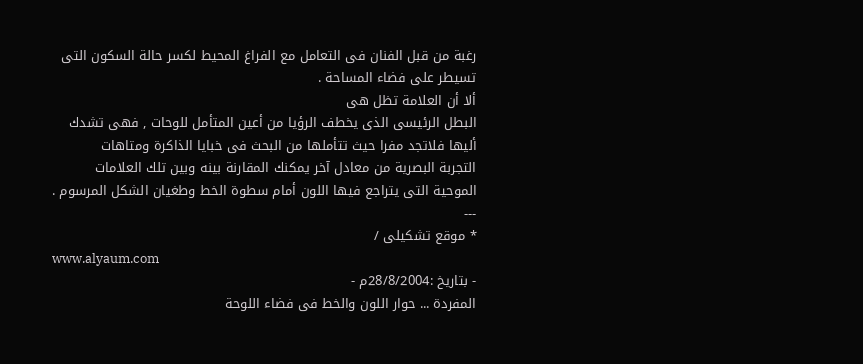رغبة من قبل الفنان فى التعامل مع الفراغ المحيط لكسر حالة السكون التى
تسيطر على فضاء المساحة .
ألا أن العلامة تظل هى
البطل الرئيسى الذى يخطف الرؤيا من أعين المتأمل للوحات , فهى تشدك
أليها فلاتجد مفرا حيث تتأملها من البحث فى خبايا الذاكرة ومتاهات
التجربة البصرية من معادل آخر يمكنك المقارنة بينه وبين تلك العلامات
الموحية التى يتراجع فيها اللون أمام سطوة الخط وطغيان الشكل المرسوم .
---
* موقع تشكيلى /
www.alyaum.com
- بتاريخ :28/8/2004م -
المفردة ... حوار اللون والخط فى فضاء اللوحة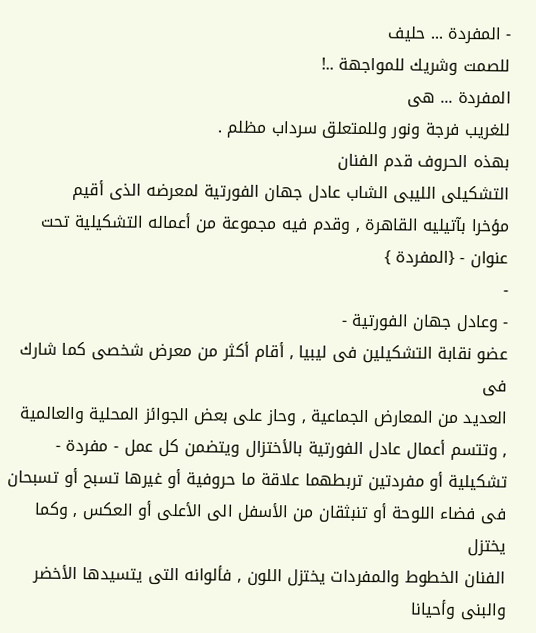- المفردة ... حليف
للصمت وشريك للمواجهة ..!
المفردة ... هى
للغريب فرجة ونور وللمتعلق سرداب مظلم .
بهذه الحروف قدم الفنان
التشكيلى الليبى الشاب عادل جهان الفورتية لمعرضه الذى أقيم
مؤخرا بآتيليه القاهرة , وقدم فيه مجموعة من أعماله التشكيلية تحت
عنوان - {المفردة }
-
- وعادل جهان الفورتية -
عضو نقابة التشكيلين فى ليبيا , أقام أكثر من معرض شخصى كما شارك فى
العديد من المعارض الجماعية , وحاز على بعض الجوائز المحلية والعالمية
, وتتسم أعمال عادل الفورتية بالأختزال ويتضمن كل عمل - مفردة -
تشكيلية أو مفردتين تربطهما علاقة ما حروفية أو غيرها تسبح أو تسبحان
فى فضاء اللوحة أو تنبثقان من الأسفل الى الأعلى أو العكس , وكما يختزل
الفنان الخطوط والمفردات يختزل اللون , فألوانه التى يتسيدها الأخضر
والبنى وأحيانا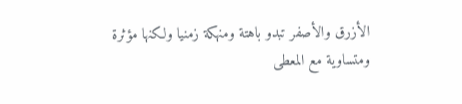الأزرق والأصفر تبدو باهتة ومنهكة زمنيا ولكنها مؤثرة
ومتساوية مع المعطى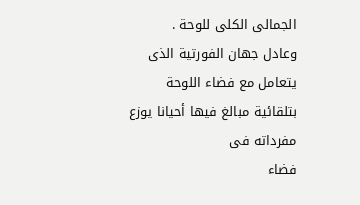الجمالى الكلى للوحة .
وعادل جهان الفورتية الذى
يتعامل مع فضاء اللوحة بتلقائية مبالغ فيها أحيانا يوزع مفرداته فى
فضاء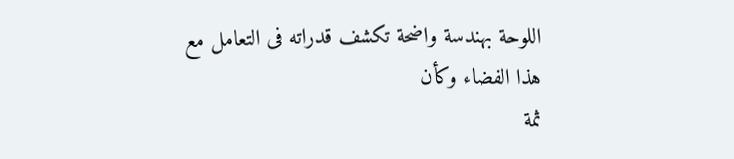اللوحة بهندسة واضحة تكشف قدراته فى التعامل مع هذا الفضاء وكأن
ثمة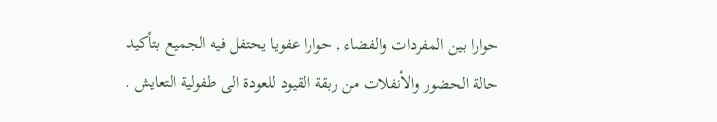حوارا بين المفردات والفضاء , حوارا عفويا يحتفل فيه الجميع بتأكيد
حالة الحضور والأنفلات من ربقة القيود للعودة الى طفولية التعايش .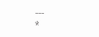---
*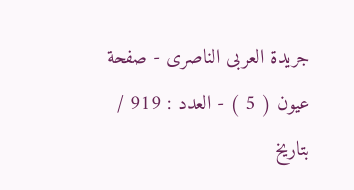جريدة العربى الناصرى - صفحة عيون ( 5 ) - العدد : 919 / بتاريخ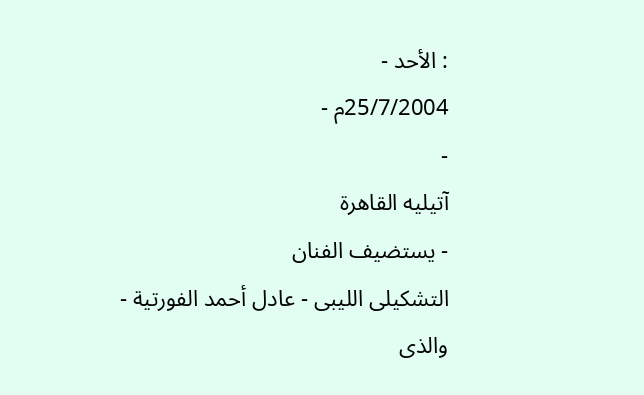: الأحد -
25/7/2004م -
-
آتيليه القاهرة
- يستضيف الفنان
التشكيلى الليبى - عادل أحمد الفورتية - والذى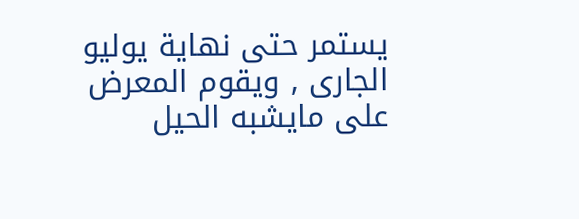يستمر حتى نهاية يوليو
الجارى , ويقوم المعرض على مايشبه الحيل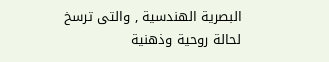البصرية الهندسية , والتى ترسخ
لحالة روحية وذهنية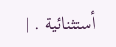أستثنائية . |